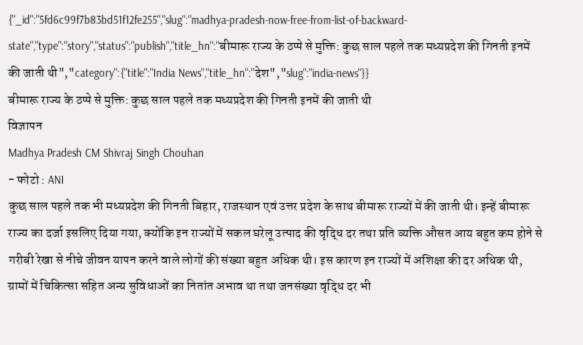{"_id":"5fd6c99f7b83bd51f12fe255","slug":"madhya-pradesh-now-free-from-list-of-backward-state","type":"story","status":"publish","title_hn":"बीमारू राज्य के ठप्पे से मुक्ति: कुछ साल पहले तक मध्यप्रदेश की गिनती इनमें की जाती थी","category":{"title":"India News","title_hn":"देश","slug":"india-news"}}
बीमारू राज्य के ठप्पे से मुक्ति: कुछ साल पहले तक मध्यप्रदेश की गिनती इनमें की जाती थी
विज्ञापन
Madhya Pradesh CM Shivraj Singh Chouhan
- फोटो : ANI
कुछ साल पहले तक भी मध्यप्रदेश की गिनती बिहार, राजस्थान एवं उत्तर प्रदेश के साथ बीमारू राज्यों में की जाती थी। इन्हें बीमारू राज्य का दर्जा इसलिए दिया गया, क्योंकि इन राज्यों में सकल घरेलू उत्पाद की वृद्धि दर तथा प्रति व्यक्ति औसत आय बहुत कम होने से गरीबी रेखा से नीचे जीवन यापन करने वाले लोगों की संख्या बहुत अधिक थी। इस कारण इन राज्यों में अशिक्षा की दर अधिक थी, ग्रामों में चिकित्सा सहित अन्य सुविधाओं का नितांत अभाव था तथा जनसंख्या वृद्धि दर भी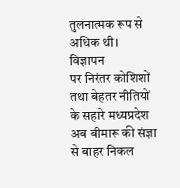तुलनात्मक रूप से अधिक थी।
विज्ञापन
पर निरंतर कोशिशों तथा बेहतर नीतियों के सहारे मध्यप्रदेश अब बीमारू की संज्ञा से बाहर निकल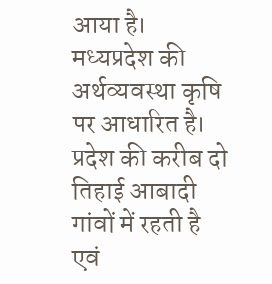आया है। मध्यप्रदेश की अर्थव्यवस्था कृषि पर आधारित है। प्रदेश की करीब दो तिहाई आबादी गांवों में रहती है एवं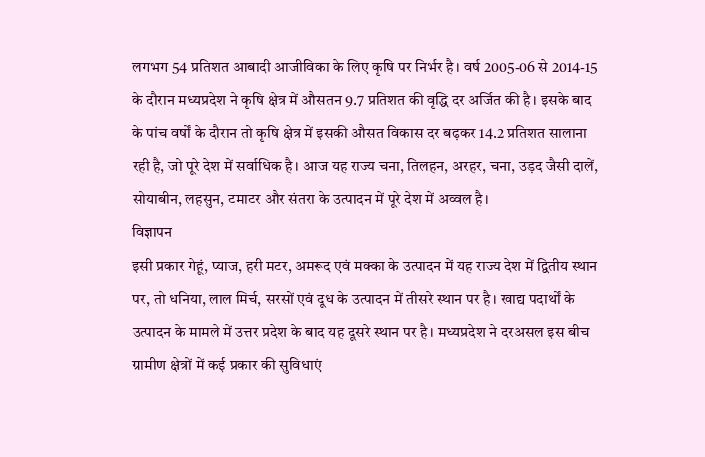लगभग 54 प्रतिशत आबादी आजीविका के लिए कृषि पर निर्भर है। वर्ष 2005-06 से 2014-15 के दौरान मध्यप्रदेश ने कृषि क्षेत्र में औसतन 9.7 प्रतिशत की वृद्धि दर अर्जित की है। इसके बाद के पांच वर्षों के दौरान तो कृषि क्षेत्र में इसकी औसत विकास दर बढ़कर 14.2 प्रतिशत सालाना रही है, जो पूरे देश में सर्वाधिक है। आज यह राज्य चना, तिलहन, अरहर, चना, उड़द जैसी दालें, सोयाबीन, लहसुन, टमाटर और संतरा के उत्पादन में पूरे देश में अव्वल है।
विज्ञापन
इसी प्रकार गेहूं, प्याज, हरी मटर, अमरूद एवं मक्का के उत्पादन में यह राज्य देश में द्वितीय स्थान पर, तो धनिया, लाल मिर्च, सरसों एवं दूध के उत्पादन में तीसरे स्थान पर है। खाद्य पदार्थों के उत्पादन के मामले में उत्तर प्रदेश के बाद यह दूसरे स्थान पर है। मध्यप्रदेश ने दरअसल इस बीच ग्रामीण क्षेत्रों में कई प्रकार की सुविधाएं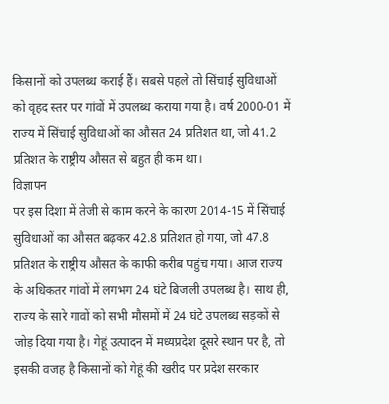किसानों को उपलब्ध कराई हैं। सबसे पहले तो सिंचाई सुविधाओं को वृहद स्तर पर गांवों में उपलब्ध कराया गया है। वर्ष 2000-01 में राज्य में सिंचाई सुविधाओं का औसत 24 प्रतिशत था, जो 41.2 प्रतिशत के राष्ट्रीय औसत से बहुत ही कम था।
विज्ञापन
पर इस दिशा में तेजी से काम करने के कारण 2014-15 में सिंचाई सुविधाओं का औसत बढ़कर 42.8 प्रतिशत हो गया, जो 47.8 प्रतिशत के राष्ट्रीय औसत के काफी करीब पहुंच गया। आज राज्य के अधिकतर गांवों में लगभग 24 घंटे बिजली उपलब्ध है। साथ ही, राज्य के सारे गावों को सभी मौसमों में 24 घंटे उपलब्ध सड़कों से जोड़ दिया गया है। गेहूं उत्पादन में मध्यप्रदेश दूसरे स्थान पर है, तो इसकी वजह है किसानों को गेहूं की खरीद पर प्रदेश सरकार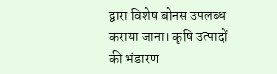द्वारा विशेष बोनस उपलब्ध कराया जाना। कृषि उत्पादों की भंडारण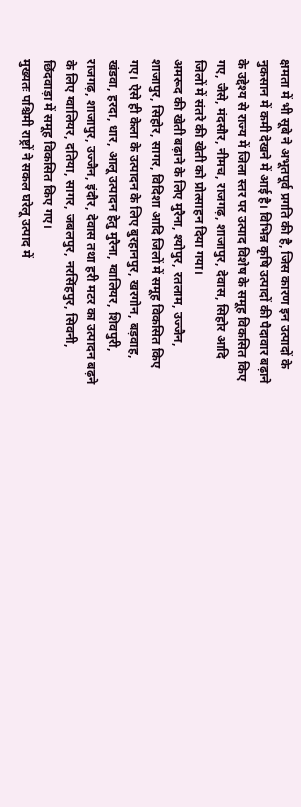क्षमता में भी सूबे ने अभूतपूर्व प्रगति की है, जिस कारण इन उत्पादों के नुकसान में कमी देखने में आई है। विभिन्न कृषि उत्पादों की पैदावार बढ़ाने के उद्देश्य से राज्य में जिला स्तर पर उत्पाद विशेष के समूह विकसित किए गए, जैसे, मंदसौर, नीमच, राजगढ़, शाजापुर, देवास, सिहोर आदि जिलों में संतरे की खेती को प्रोत्साहन दिया गया।
अमरूद की खेती बढ़ाने के लिए मुरैना, श्योपुर, रतलाम, उज्जैन, शाजापुर, सिहोर, सागर, विदिशा आदि जिलों में समूह विकसित किए गए। ऐसे ही केला के उत्पादन के लिए बुरहानपुर, खरगोन, बड़वाह, खंडवा, हरदा, धार, आलू उत्पादन हेतु मुरैना, ग्वालियर, शिवपुरी, राजगढ़, शाजापुर, उज्जैन, इंदौर, देवास तथा हरी मटर का उत्पादन बढ़ने के लिए ग्वालियर, दतिया, सागर, जबलपुर, नरसिंहपुर, सिवनी, छिंदवाड़ा में समूह विकसित किए गए।
मुख्यतः पश्चिमी राष्ट्रों ने सकल घरेलू उत्पाद में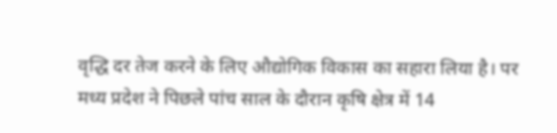वृद्धि दर तेज करने के लिए औद्योगिक विकास का सहारा लिया है। पर मध्य प्रदेश ने पिछले पांच साल के दौरान कृषि क्षेत्र में 14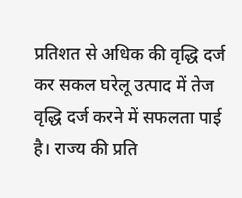प्रतिशत से अधिक की वृद्धि दर्ज कर सकल घरेलू उत्पाद में तेज वृद्धि दर्ज करने में सफलता पाई है। राज्य की प्रति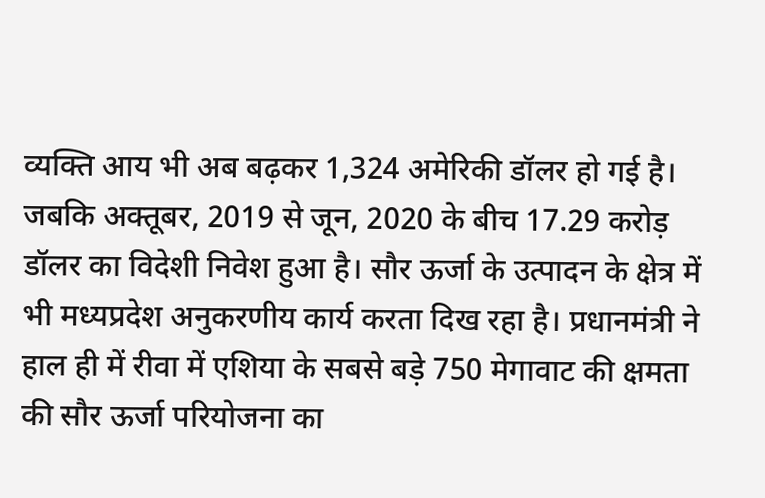व्यक्ति आय भी अब बढ़कर 1,324 अमेरिकी डॉलर हो गई है। जबकि अक्तूबर, 2019 से जून, 2020 के बीच 17.29 करोड़ डॉलर का विदेशी निवेश हुआ है। सौर ऊर्जा के उत्पादन के क्षेत्र में भी मध्यप्रदेश अनुकरणीय कार्य करता दिख रहा है। प्रधानमंत्री ने हाल ही में रीवा में एशिया के सबसे बड़े 750 मेगावाट की क्षमता की सौर ऊर्जा परियोजना का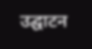उद्घाटन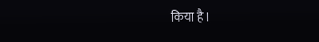किया है।